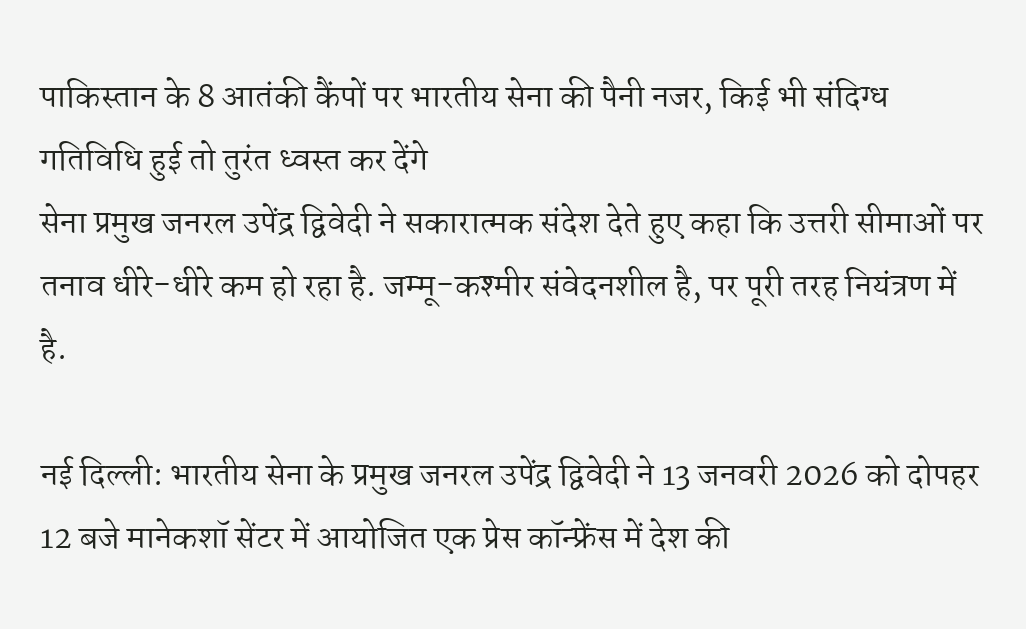पाकिस्तान के 8 आतंकी कैंपों पर भारतीय सेना की पैनी नजर, किई भी संदिग्ध गतिविधि हुई तो तुरंत ध्वस्त कर देंगे
सेना प्रमुख जनरल उपेंद्र द्विवेदी ने सकारात्मक संदेश देते हुए कहा कि उत्तरी सीमाओं पर तनाव धीरे-धीरे कम हो रहा है. जम्मू-कश्मीर संवेदनशील है, पर पूरी तरह नियंत्रण में है.

नई दिल्ली: भारतीय सेना के प्रमुख जनरल उपेंद्र द्विवेदी ने 13 जनवरी 2026 को दोपहर 12 बजे मानेकशॉ सेंटर में आयोजित एक प्रेस कॉन्फ्रेंस में देश की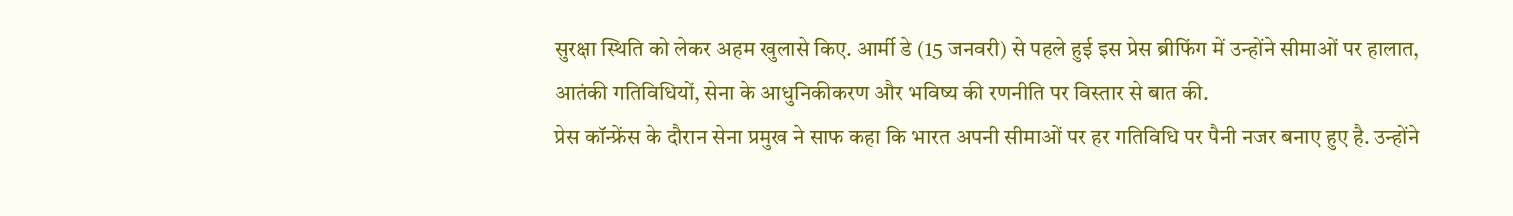सुरक्षा स्थिति को लेकर अहम खुलासे किए. आर्मी डे (15 जनवरी) से पहले हुई इस प्रेस ब्रीफिंग में उन्होंने सीमाओं पर हालात, आतंकी गतिविधियों, सेना के आधुनिकीकरण और भविष्य की रणनीति पर विस्तार से बात की.
प्रेस कॉन्फ्रेंस के दौरान सेना प्रमुख ने साफ कहा कि भारत अपनी सीमाओं पर हर गतिविधि पर पैनी नजर बनाए हुए है. उन्होंने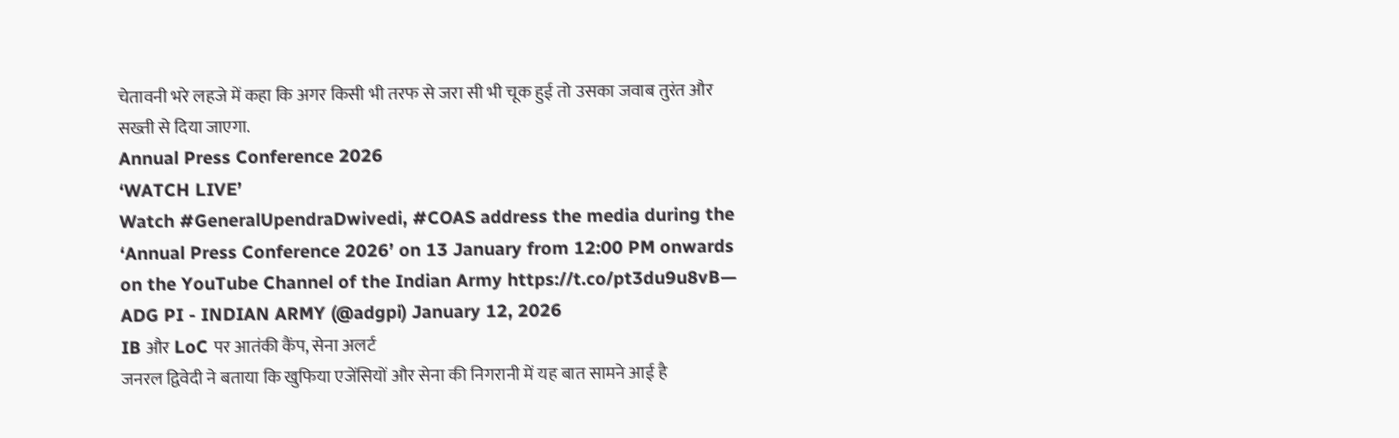चेतावनी भरे लहजे में कहा कि अगर किसी भी तरफ से जरा सी भी चूक हुई तो उसका जवाब तुरंत और सख्ती से दिया जाएगा.
Annual Press Conference 2026
‘WATCH LIVE’
Watch #GeneralUpendraDwivedi, #COAS address the media during the ‘Annual Press Conference 2026’ on 13 January from 12:00 PM onwards on the YouTube Channel of the Indian Army https://t.co/pt3du9u8vB— ADG PI - INDIAN ARMY (@adgpi) January 12, 2026
IB और LoC पर आतंकी कैंप, सेना अलर्ट
जनरल द्विवेदी ने बताया कि खुफिया एजेंसियों और सेना की निगरानी में यह बात सामने आई है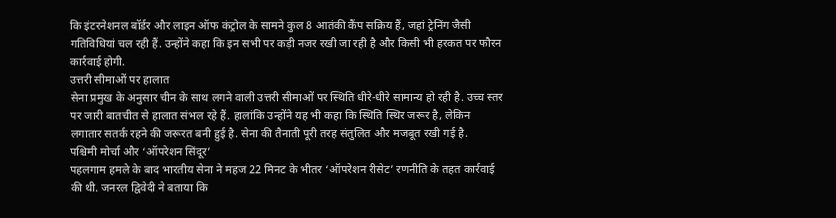कि इंटरनेशनल बॉर्डर और लाइन ऑफ कंट्रोल के सामने कुल 8 आतंकी कैंप सक्रिय हैं, जहां ट्रेनिंग जैसी गतिविधियां चल रही हैं. उन्होंने कहा कि इन सभी पर कड़ी नजर रखी जा रही है और किसी भी हरकत पर फौरन कार्रवाई होगी.
उत्तरी सीमाओं पर हालात
सेना प्रमुख के अनुसार चीन के साथ लगने वाली उत्तरी सीमाओं पर स्थिति धीरे-धीरे सामान्य हो रही है. उच्च स्तर पर जारी बातचीत से हालात संभल रहे हैं. हालांकि उन्होंने यह भी कहा कि स्थिति स्थिर जरूर है, लेकिन लगातार सतर्क रहने की जरूरत बनी हुई है. सेना की तैनाती पूरी तरह संतुलित और मजबूत रखी गई है.
पश्चिमी मोर्चा और ‘ऑपरेशन सिंदूर’
पहलगाम हमले के बाद भारतीय सेना ने महज 22 मिनट के भीतर ‘ऑपरेशन रीसेट’ रणनीति के तहत कार्रवाई की थी. जनरल द्विवेदी ने बताया कि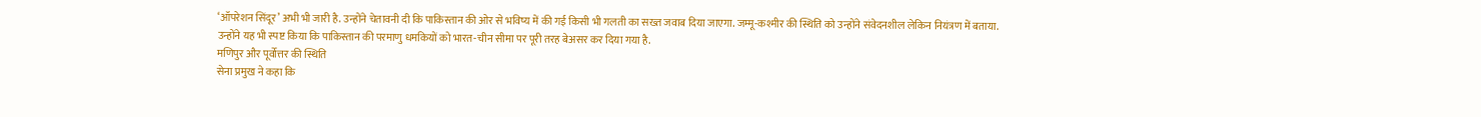‘ऑपरेशन सिंदूर’ अभी भी जारी है. उन्होंने चेतावनी दी कि पाकिस्तान की ओर से भविष्य में की गई किसी भी गलती का सख्त जवाब दिया जाएगा. जम्मू-कश्मीर की स्थिति को उन्होंने संवेदनशील लेकिन नियंत्रण में बताया.
उन्होंने यह भी स्पष्ट किया कि पाकिस्तान की परमाणु धमकियों को भारत-चीन सीमा पर पूरी तरह बेअसर कर दिया गया है.
मणिपुर और पूर्वोत्तर की स्थिति
सेना प्रमुख ने कहा कि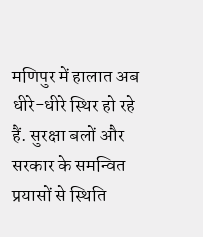मणिपुर में हालात अब धीरे-धीरे स्थिर हो रहे हैं. सुरक्षा बलों और सरकार के समन्वित प्रयासों से स्थिति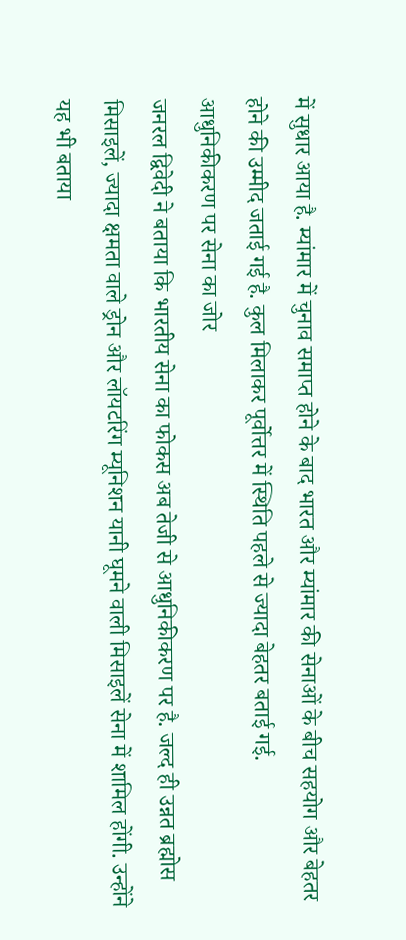में सुधार आया है. म्यांमार में चुनाव समाप्त होने के बाद भारत और म्यांमार की सेनाओं के बीच सहयोग और बेहतर होने की उम्मीद जताई गई है. कुल मिलाकर पूर्वोत्तर में स्थिति पहले से ज्यादा बेहतर बताई गई.
आधुनिकीकरण पर सेना का जोर
जनरल द्विवेदी ने बताया कि भारतीय सेना का फोकस अब तेजी से आधुनिकीकरण पर है. जल्द ही उन्नत ब्रह्मोस मिसाइलें, ज्यादा क्षमता वाले ड्रोन और लॉयटरिंग म्यूनिशन यानी घूमने वाली मिसाइलें सेना में शामिल होंगी. उन्होंने यह भी बताया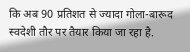कि अब 90 प्रतिशत से ज्यादा गोला-बारूद स्वदेशी तौर पर तैयार किया जा रहा है.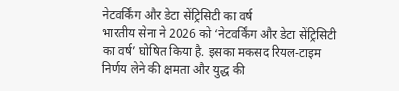नेटवर्किंग और डेटा सेंट्रिसिटी का वर्ष
भारतीय सेना ने 2026 को ‘नेटवर्किंग और डेटा सेंट्रिसिटी का वर्ष’ घोषित किया है. इसका मकसद रियल-टाइम निर्णय लेने की क्षमता और युद्ध की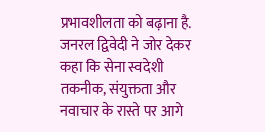प्रभावशीलता को बढ़ाना है. जनरल द्विवेदी ने जोर देकर कहा कि सेना स्वदेशी तकनीक, संयुक्तता और नवाचार के रास्ते पर आगे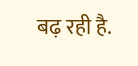बढ़ रही है.